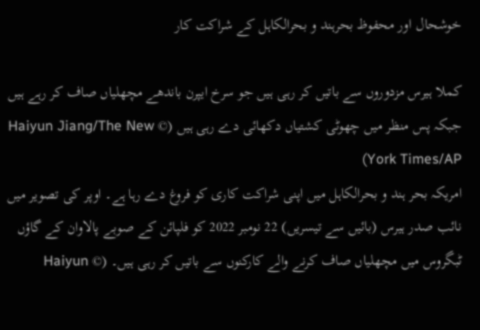خوشحال اور محفوظ بحرہند و بحرالکاہل کے شراکت کار

کملا ہیرس مزدوروں سے باتیں کر رہی ہیں جو سرخ ایپرن باندھے مچھلیاں صاف کر رہے ہیں جبکہ پس منظر میں چھوٹی کشتیاں دکھائی دے رہی ہیں (© Haiyun Jiang/The New York Times/AP)
امریکہ بحر ہند و بحرالکاہل میں اپنی شراکت کاری کو فروغ دے رہا ہے۔ اوپر کی تصویر میں نائب صدر ہیرس (بائیں سے تیسریں) 22 نومبر 2022 کو فلپائن کے صوبے پالاوان کے گاؤں ٹبگروس میں مچھلیاں صاف کرنے والے کارکنوں سے باتیں کر رہی ہیں۔ (© Haiyun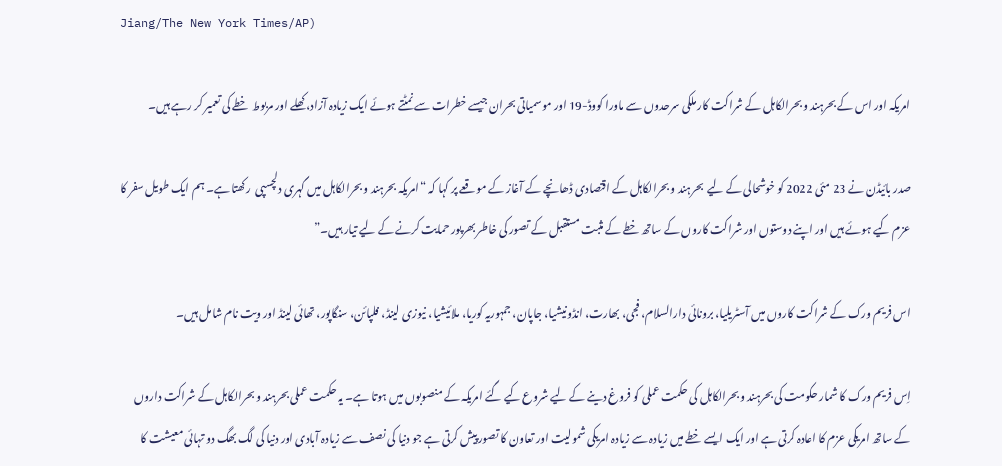Jiang/The New York Times/AP)

امریکہ اور اس کے بحرہند و بحرالکاہل کے شراکت کار ملکی سرحدوں سے ماورا کووڈ-19 اور موسمیاتی بحران جیسے خطرات سے نمٹتے ہوئے ایک زیادہ آزاد، کھلے اور مربوط  خطے کی تعمیر کر رہے ہیں۔

صدر بائیڈن نے 23 مئی 2022 کو خوشحالی کے لیے  بحرہند و بحرالکاہل کے اقتصادی ڈھانچے کے آغاز کے موقعے پر کہا کہ “امریکہ بحرہند و بحرالکاہل میں گہری دلچسپی  رکھتا ہے۔ ہم ایک طویل سفر کا عزم کیے ہوئے ہیں اور اپنے دوستوں اور شراکت کاروں کے ساتھ خطے کے مثبت مستقبل کے تصور کی خاطر بھرپور حمایت کرنے کے لیے تیار ہیں۔”

اس فریم ورک کے شراکت کاروں میں آسٹریلیا، برونائی دارالسلام، فجی، بھارت، انڈونیشیا، جاپان، جمہوریہ کوریا، ملائیشیا، نیوزی لینڈ، فلپائن، سنگاپور، تھائی لینڈ اور ویت نام شامل ہیں۔

اِس فریم ورک کا شمار حکومت کی بحرہند و بحرالکاہل کی حکمت عملی کو فروغ دینے کے لیے شروع کیے گئے امریکہ کے منصوبوں میں ہوتا ہے۔ یہ حکمت عملی بحرہند و بحرالکاہل کے شراکت داروں کے ساتھ امریکی عزم کا اعادہ کرتی ہے اور ایک ایسے خطے میں زیادہ سے زیادہ امریکی شمولیت اور تعاون کا تصور پیش کرتی ہے جو دنیا کی نصف سے زیادہ آبادی اور دنیا کی لگ بھگ دو تہائی معیشت کا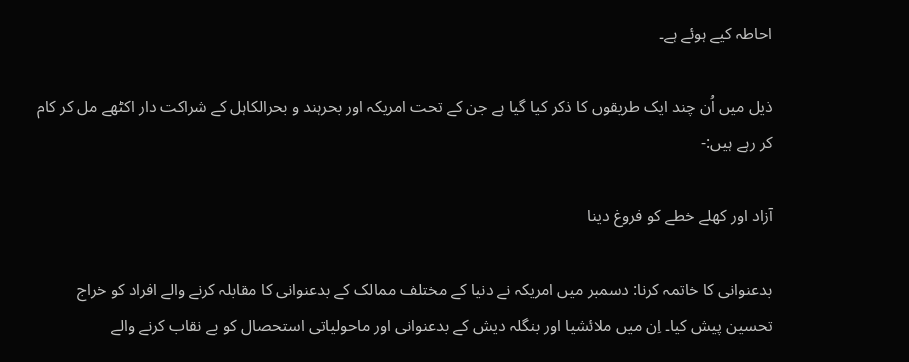احاطہ کیے ہوئے ہے۔

ذیل میں اُن چند ایک طریقوں کا ذکر کیا گیا ہے جن کے تحت امریکہ اور بحرہند و بحرالکاہل کے شراکت دار اکٹھے مل کر کام کر رہے ہیں:-

آزاد اور کھلے خطے کو فروغ دینا

بدعنوانی کا خاتمہ کرنا: دسمبر میں امریکہ نے دنیا کے مختلف ممالک کے بدعنوانی کا مقابلہ کرنے والے افراد کو خراج تحسین پیش کیا۔ اِن میں ملائشیا اور بنگلہ دیش کے بدعنوانی اور ماحولیاتی استحصال کو بے نقاب کرنے والے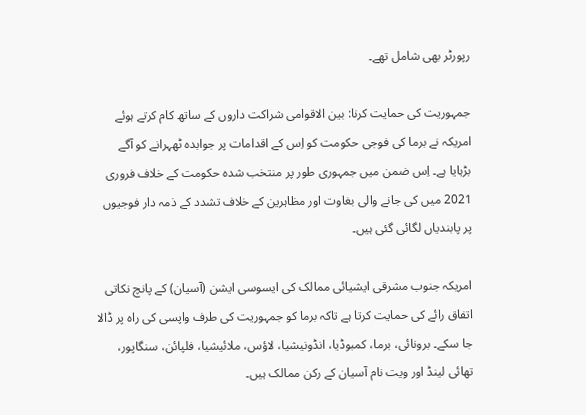رپورٹر بھی شامل تھے۔

جمہوریت کی حمایت کرنا: بین الاقوامی شراکت داروں کے ساتھ کام کرتے ہوئے امریکہ نے برما کی فوجی حکومت کو اِس کے اقدامات پر جوابدہ ٹھہرانے کو آگے بڑہایا ہے۔ اِس ضمن میں جمہوری طور پر منتخب شدہ حکومت کے خلاف فروری 2021 میں کی جانے والی بغاوت اور مظاہرین کے خلاف تشدد کے ذمہ دار فوجیوں پر پابندیاں لگائی گئی ہیں۔

امریکہ جنوب مشرقی ایشیائی ممالک کی ایسوسی ایشن (آسیان) کے پانچ نکاتی اتفاق رائے کی حمایت کرتا ہے تاکہ برما کو جمہوریت کی طرف واپسی کی راہ پر ڈالا جا سکے۔ برونائی، برما، کمبوڈیا، انڈونیشیا، لاؤس، ملائیشیا، فلپائن، سنگاپور، تھائی لینڈ اور ویت نام آسیان کے رکن ممالک ہیں۔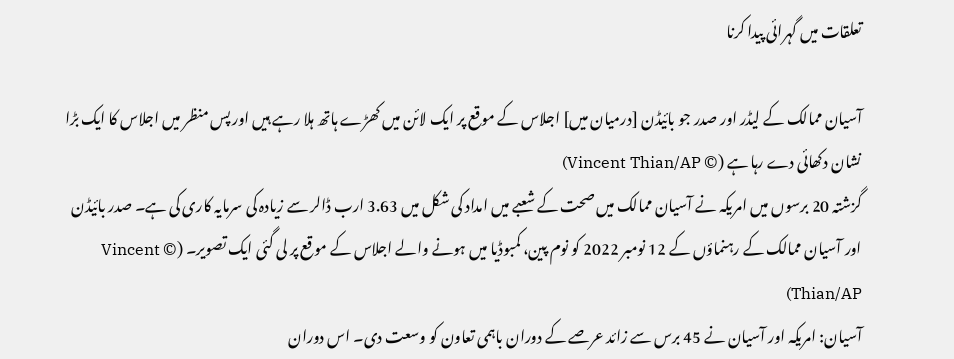تعلقات میں گہرائی پیدا کرنا

آسیان ممالک کے لیڈر اور صدر جو بائیڈن [درمیان میں] اجلاس کے موقع پر ایک لائن میں کھڑے ہاتھ ہلا رہے ہیں اور پس منظر میں اجلاس کا ایک بڑا نشان دکھائی دے رہا ہے (© Vincent Thian/AP)
گزشتہ 20 برسوں میں امریکہ نے آسیان ممالک میں صحت کے شعبے میں امداد کی شکل میں 3.63 ارب ڈالر سے زیادہ کی سرمایہ کاری کی ہے۔ صدر بائیڈن اور آسیان ممالک کے رہنماؤں کے 12 نومبر 2022 کو نوم پین، کمبوڈیا میں ہونے والے اجلاس کے موقع پر لی گئی ایک تصویر۔ (© Vincent Thian/AP)
آسیان: امریکہ اور آسیان نے 45 برس سے زائد عرصے کے دوران باہمی تعاون کو وسعت دی۔ اس دوران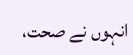انہوں نے صحت،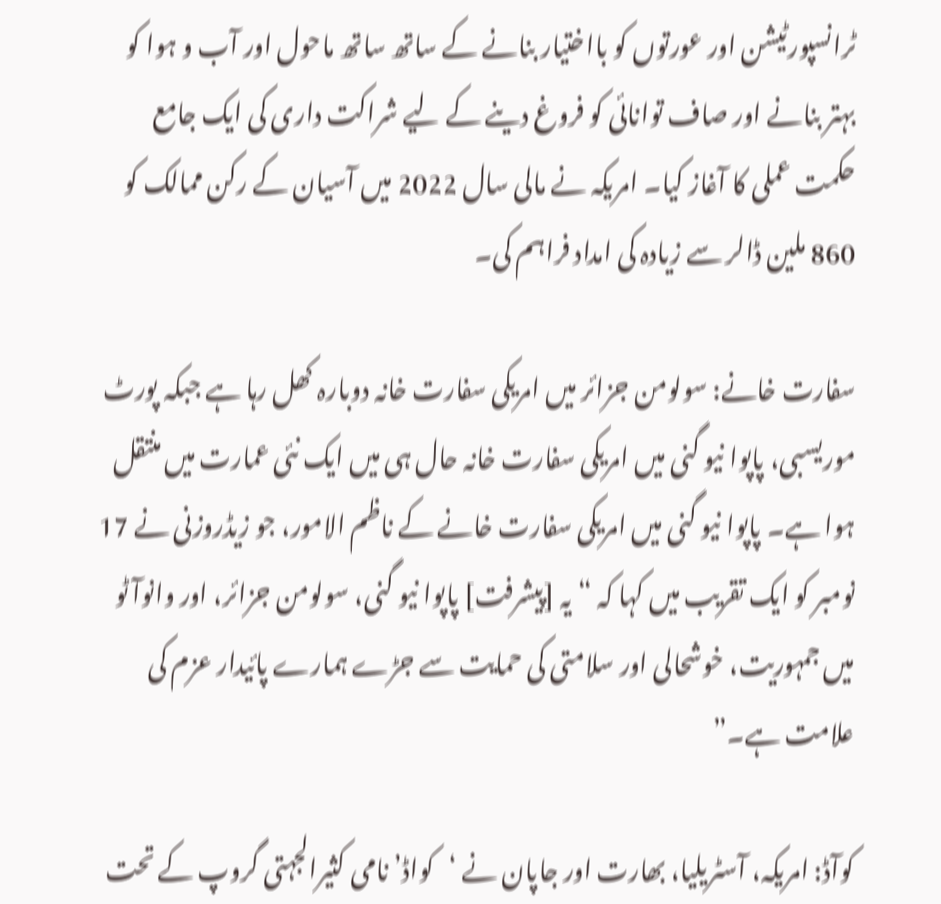ٹرانسپورٹیشن اور عورتوں کو بااختیار بنانے کے ساتھ ساتھ ماحول اور آب و ہوا کو بہتر بنانے اور صاف توانائی کو فروغ دینے کے لیے شراکت داری کی ایک جامع حکمت عملی کا آغاز کیا۔ امریکہ نے مالی سال 2022 میں آسیان کے رکن ممالک کو 860 ملین ڈالر سے زیادہ کی امداد فراہم کی۔

سفارت خانے: سولومن جزائر میں امریکی سفارت خانہ دوبارہ کھل رہا ہے جبکہ پورٹ موریسبی، پاپوا نیو گنی میں امریکی سفارت خانہ حال ہی میں ایک نئی عمارت میں منتقل ہوا ہے۔ پاپوا نیو گنی میں امریکی سفارت خانے کے ناظم الامور، جو زیڈروزنی نے 17 نومبر کو ایک تقریب میں کہا کہ “یہ [پیشرفت] پاپوا نیو گنی، سولومن جزائر، اور وانوآٹو میں جمہوریت، خوشحالی اور سلامتی کی حمایت سے جڑے ہمارے پائیدار عزم کی علامت ہے۔”

کوآڈ: امریکہ، آسٹریلیا، بھارت اور جاپان نے ‘کواڈ’ نامی کثیرالجہتی گروپ کے تحت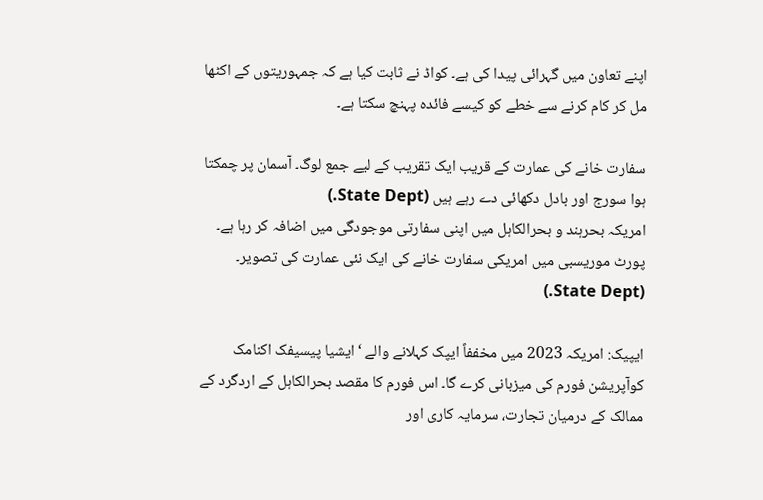اپنے تعاون میں گہرائی پیدا کی ہے۔ کواڈ نے ثابت کیا ہے کہ جمہوریتوں کے اکٹھا مل کر کام کرنے سے خطے کو کیسے فائدہ پہنچ سکتا ہے۔

سفارت خانے کی عمارت کے قریب ایک تقریب کے لیے جمع لوگ۔ آسمان پر چمکتا ہوا سورج اور بادل دکھائی دے رہے ہیں (State Dept.)
امریکہ بحرہند و بحرالکاہل میں اپنی سفارتی موجودگی میں اضافہ کر رہا ہے۔ پورٹ موریسبی میں امریکی سفارت خانے کی ایک نئی عمارت کی تصویر۔ (State Dept.)

ایپیک: امریکہ 2023 میں مخففاً ایپک کہلانے والے ‘ایشیا پیسیفک اکنامک کوآپریشن فورم کی میزبانی کرے گا۔ اس فورم کا مقصد بحرالکاہل کے اردگرد کے ممالک کے درمیان تجارت، سرمایہ کاری اور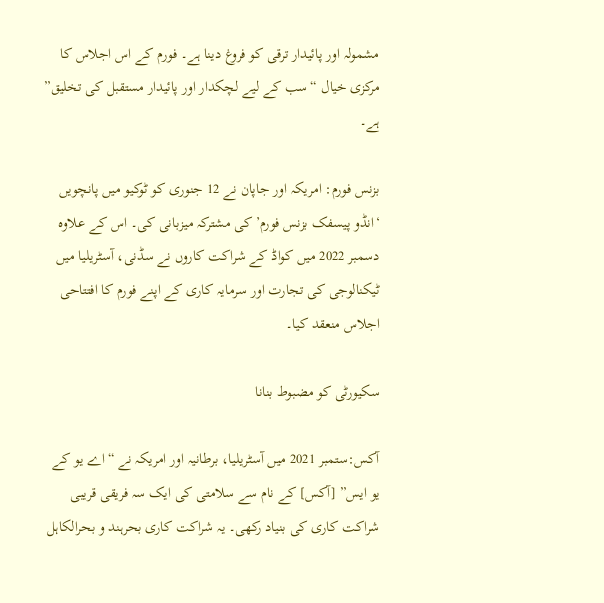مشمولہ اور پائیدار ترقی کو فروغ دینا ہے۔ فورم کے اس اجلاس کا مرکزی خیال “سب کے لیے لچکدار اور پائیدار مستقبل کی تخلیق” ہے۔

بزنس فورم: امریکہ اور جاپان نے 12 جنوری کو ٹوکیو میں پانچویں ‘انڈو پیسفک بزنس فورم’ کی مشترکہ میزبانی کی۔ اس کے علاوہ دسمبر 2022 میں کواڈ کے شراکت کاروں نے سڈنی، آسٹریلیا میں ٹیکنالوجی کی تجارت اور سرمایہ کاری کے اپنے فورم کا افتتاحی اجلاس منعقد کیا۔

سکیورٹی کو مضبوط بنانا

آکس:ستمبر 2021 میں آسٹریلیا، برطانیہ اور امریکہ نے “اے یو کے یو ایس” [آکس] کے نام سے سلامتی کی ایک سہ فریقی قریبی شراکت کاری کی بنیاد رکھی۔ یہ شراکت کاری بحرہند و بحرالکاہل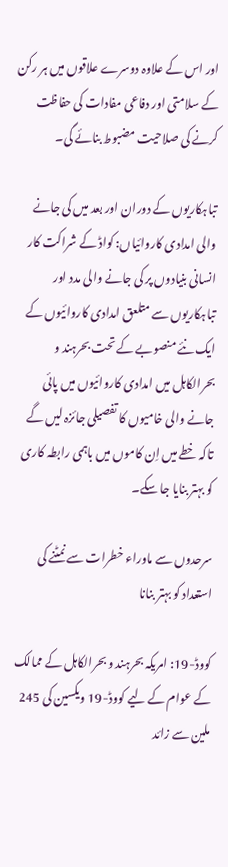اور اس کے علاوہ دوسرے علاقوں میں ہر رکن کے سلامتی اور دفاعی مفادات کی حفاظت کرنے کی صلاحیت مضبوط بنائے گی۔

تباہکاریوں کے دوران اور بعد میں کی جانے والی امدادی کاروائیاں: کواڈ کے شراکت کار انسانی بنیادوں پر کی جانے والی مدد اور تباہکاریوں سے متلعق امدادی کاروائیوں کے ایک نئے منصوبے کے تحت بحرہند و بحرالکاہل میں امدادی کاروائیوں میں پائی جانے والی خامیوں کا تفصیلی جائزہ لیں گے تاکہ خطے میں اِن کاموں میں باہمی رابطہ کاری کو بہتر بنایا جا سکے۔

سرحدوں سے ماوراء خطرات سے نمٹنے کی استعداد کو بہتر بنانا

کووڈ-19: امریکہ بحرہند و بحرالکاہل کے ممالک کے عوام کے لیے کووڈ-19 ویکسین کی 245 ملین سے زائد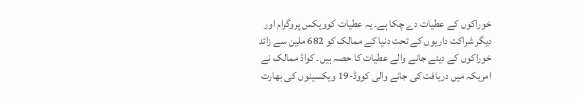خوراکوں کے عطیات دے چکا ہے۔ یہ عطیات کوویکس پروگرام اور دیگر شراکت داریوں کے تحت دنیا کے ممالک کو 682 ملین سے زائد خوراکوں کے دیئے جانے والے عطیات کا حصہ ہیں۔ کواڈ ممالک نے امریکہ میں دریافت کی جانے والی کووڈ-19 ویکسینوں کی بھارت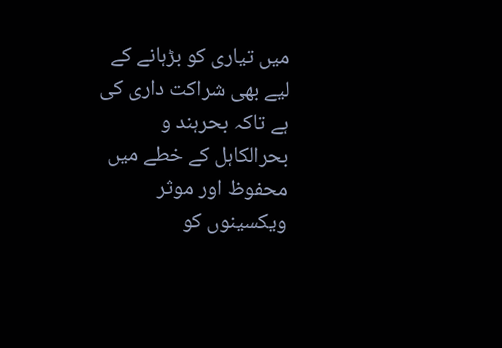میں تیاری کو بڑہانے کے لیے بھی شراکت داری کی ہے تاکہ بحرہند و بحرالکاہل کے خطے میں محفوظ اور موثر ویکسینوں کو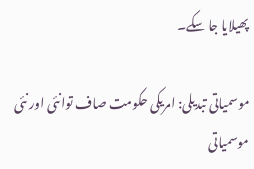پھیلایا جا سکے۔

موسمیاتی تبدیلی: امریکی حکومت صاف توانئی اور نئی موسمیاتی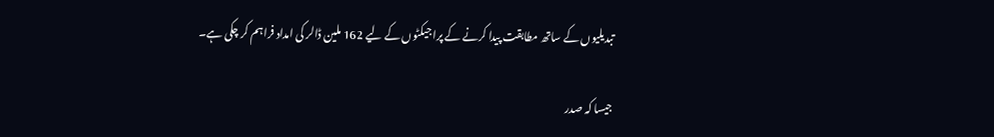تبدیلیوں کے ساتھ مطابقت پیدا کرنے کے پراجیکٹوں کے لیے 162 ملین ڈالر کی امداد فراہم کر چکی ہے۔

جیسا کہ صدر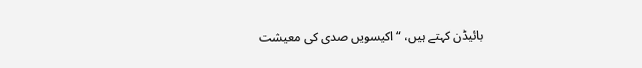بائیڈن کہتے ہیں، “اکیسویں صدی کی معیشت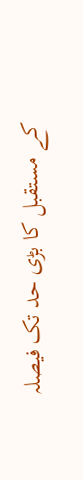کے مستقبل کا بڑی حد تک فیصلہ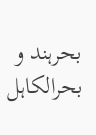بحرہند و بحرالکاہل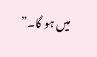میں ہو گا۔”